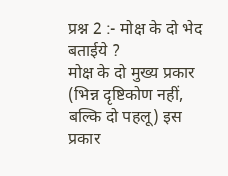प्रश्न 2 :- मोक्ष के दो भेद बताईये ?
मोक्ष के दो मुख्य प्रकार (भिन्न दृष्टिकोण नहीं, बल्कि दो पहलू) इस प्रकार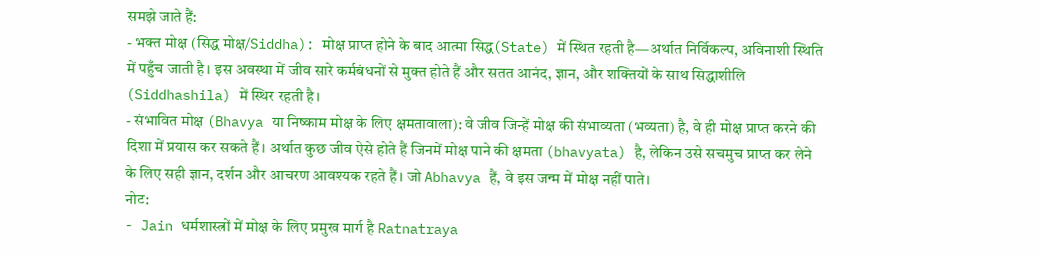समझे जाते हैं:
- भक्त मोक्ष (सिद्ध मोक्ष/Siddha): मोक्ष प्राप्त होने के बाद आत्मा सिद्ध(State) में स्थित रहती है—अर्थात निर्विकल्प, अविनाशी स्थिति में पहुँच जाती है। इस अवस्था में जीव सारे कर्मबंधनों से मुक्त होते हैं और सतत आनंद, ज्ञान, और शक्तियों के साथ सिद्धाशीलि (Siddhashila) में स्थिर रहती है।
- संभावित मोक्ष (Bhavya या निष्काम मोक्ष के लिए क्षमतावाला): वे जीव जिन्हें मोक्ष की संभाव्यता (भव्यता) है, वे ही मोक्ष प्राप्त करने की दिशा में प्रयास कर सकते हैं। अर्थात कुछ जीव ऐसे होते हैं जिनमें मोक्ष पाने की क्षमता (bhavyata) है, लेकिन उसे सचमुच प्राप्त कर लेने के लिए सही ज्ञान, दर्शन और आचरण आवश्यक रहते हैं। जो Abhavya हैं, वे इस जन्म में मोक्ष नहीं पाते।
नोट:
- Jain धर्मशास्त्रों में मोक्ष के लिए प्रमुख मार्ग है Ratnatraya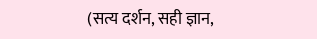(सत्य दर्शन, सही ज्ञान,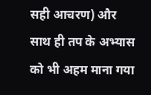सही आचरण) और साथ ही तप के अभ्यास को भी अहम माना गया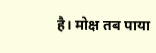है। मोक्ष तब पाया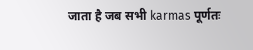जाता है जब सभी karmas पूर्णतः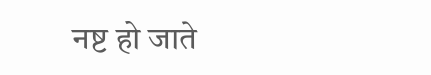नष्ट हो जाते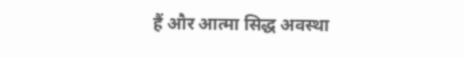हैं और आत्मा सिद्ध अवस्था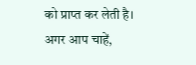को प्राप्त कर लेती है।
अगर आप चाहें,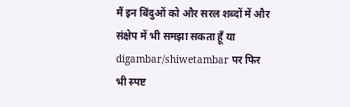मैं इन बिंदुओं को और सरल शब्दों में और संक्षेप में भी समझा सकता हूँ या digambar/shiwetambar पर फिर भी स्पष्ट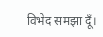विभेद समझा दूँ।